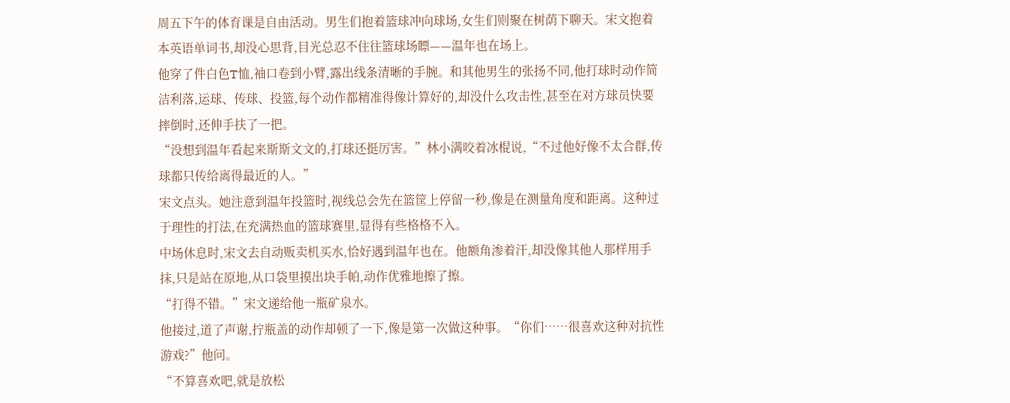周五下午的体育课是自由活动。男生们抱着篮球冲向球场,女生们则聚在树荫下聊天。宋文抱着本英语单词书,却没心思背,目光总忍不住往篮球场瞟——温年也在场上。
他穿了件白色T恤,袖口卷到小臂,露出线条清晰的手腕。和其他男生的张扬不同,他打球时动作简洁利落,运球、传球、投篮,每个动作都精准得像计算好的,却没什么攻击性,甚至在对方球员快要摔倒时,还伸手扶了一把。
“没想到温年看起来斯斯文文的,打球还挺厉害。”林小满咬着冰棍说,“不过他好像不太合群,传球都只传给离得最近的人。”
宋文点头。她注意到温年投篮时,视线总会先在篮筐上停留一秒,像是在测量角度和距离。这种过于理性的打法,在充满热血的篮球赛里,显得有些格格不入。
中场休息时,宋文去自动贩卖机买水,恰好遇到温年也在。他额角渗着汗,却没像其他人那样用手抹,只是站在原地,从口袋里摸出块手帕,动作优雅地擦了擦。
“打得不错。”宋文递给他一瓶矿泉水。
他接过,道了声谢,拧瓶盖的动作却顿了一下,像是第一次做这种事。“你们……很喜欢这种对抗性游戏?”他问。
“不算喜欢吧,就是放松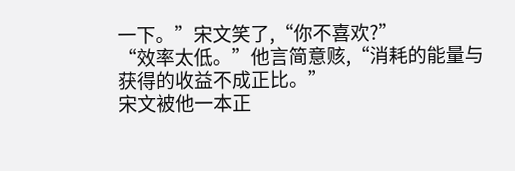一下。”宋文笑了,“你不喜欢?”
“效率太低。”他言简意赅,“消耗的能量与获得的收益不成正比。”
宋文被他一本正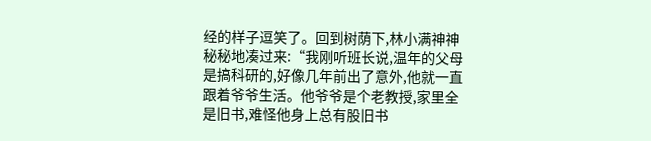经的样子逗笑了。回到树荫下,林小满神神秘秘地凑过来:“我刚听班长说,温年的父母是搞科研的,好像几年前出了意外,他就一直跟着爷爷生活。他爷爷是个老教授,家里全是旧书,难怪他身上总有股旧书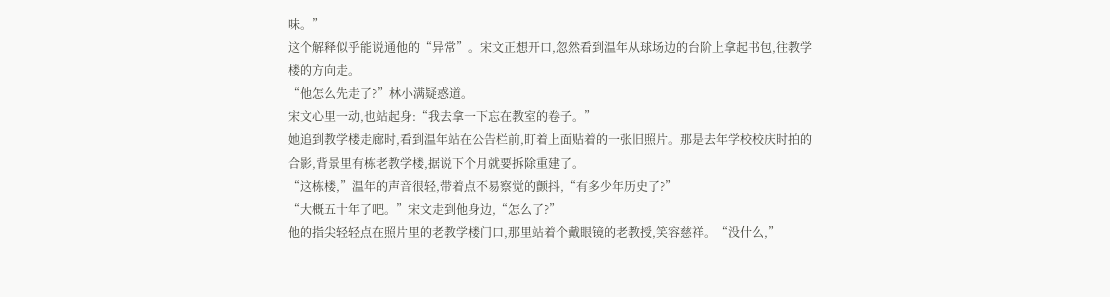味。”
这个解释似乎能说通他的“异常”。宋文正想开口,忽然看到温年从球场边的台阶上拿起书包,往教学楼的方向走。
“他怎么先走了?”林小满疑惑道。
宋文心里一动,也站起身:“我去拿一下忘在教室的卷子。”
她追到教学楼走廊时,看到温年站在公告栏前,盯着上面贴着的一张旧照片。那是去年学校校庆时拍的合影,背景里有栋老教学楼,据说下个月就要拆除重建了。
“这栋楼,”温年的声音很轻,带着点不易察觉的颤抖,“有多少年历史了?”
“大概五十年了吧。”宋文走到他身边,“怎么了?”
他的指尖轻轻点在照片里的老教学楼门口,那里站着个戴眼镜的老教授,笑容慈祥。“没什么,”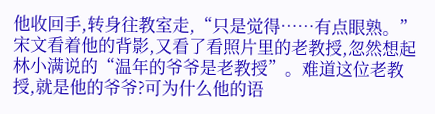他收回手,转身往教室走,“只是觉得……有点眼熟。”
宋文看着他的背影,又看了看照片里的老教授,忽然想起林小满说的“温年的爷爷是老教授”。难道这位老教授,就是他的爷爷?可为什么他的语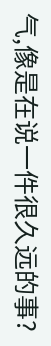气,像是在说一件很久远的事?